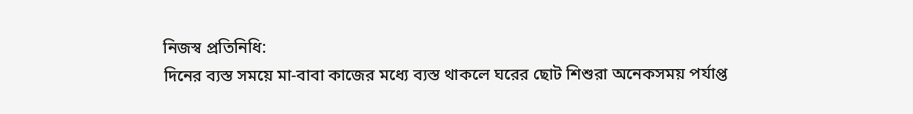নিজস্ব প্রতিনিধি:
দিনের ব্যস্ত সময়ে মা-বাবা কাজের মধ্যে ব্যস্ত থাকলে ঘরের ছোট শিশুরা অনেকসময় পর্যাপ্ত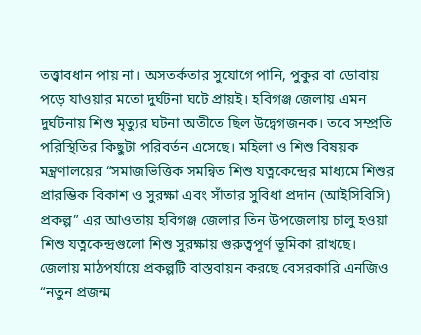তত্ত্বাবধান পায় না। অসতর্কতার সুযোগে পানি, পুকুর বা ডোবায় পড়ে যাওয়ার মতো দুর্ঘটনা ঘটে প্রায়ই। হবিগঞ্জ জেলায় এমন দুর্ঘটনায় শিশু মৃত্যুর ঘটনা অতীতে ছিল উদ্বেগজনক। তবে সম্প্রতি পরিস্থিতির কিছুটা পরিবর্তন এসেছে। মহিলা ও শিশু বিষয়ক মন্ত্রণালয়ের “সমাজভিত্তিক সমন্বিত শিশু যত্নকেন্দ্রের মাধ্যমে শিশুর প্রারম্ভিক বিকাশ ও সুরক্ষা এবং সাঁতার সুবিধা প্রদান (আইসিবিসি) প্রকল্প” এর আওতায় হবিগঞ্জ জেলার তিন উপজেলায় চালু হওয়া শিশু যত্নকেন্দ্রগুলো শিশু সুরক্ষায় গুরুত্বপূর্ণ ভূমিকা রাখছে।
জেলায় মাঠপর্যায়ে প্রকল্পটি বাস্তবায়ন করছে বেসরকারি এনজিও “নতুন প্রজন্ম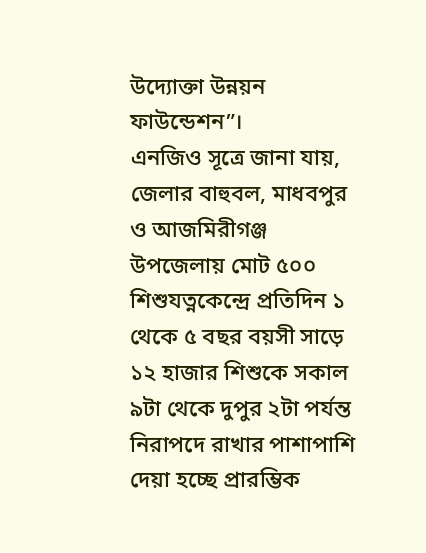উদ্যোক্তা উন্নয়ন ফাউন্ডেশন”।
এনজিও সূত্রে জানা যায়, জেলার বাহুবল, মাধবপুর ও আজমিরীগঞ্জ উপজেলায় মোট ৫০০ শিশুযত্নকেন্দ্রে প্রতিদিন ১ থেকে ৫ বছর বয়সী সাড়ে ১২ হাজার শিশুকে সকাল ৯টা থেকে দুপুর ২টা পর্যন্ত নিরাপদে রাখার পাশাপাশি দেয়া হচ্ছে প্রারম্ভিক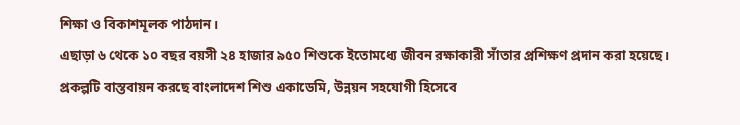শিক্ষা ও বিকাশমূলক পাঠদান।
এছাড়া ৬ থেকে ১০ বছর বয়সী ২৪ হাজার ৯৫০ শিশুকে ইতোমধ্যে জীবন রক্ষাকারী সাঁতার প্রশিক্ষণ প্রদান করা হয়েছে।
প্রকল্পটি বাস্তবায়ন করছে বাংলাদেশ শিশু একাডেমি, উন্নয়ন সহযোগী হিসেবে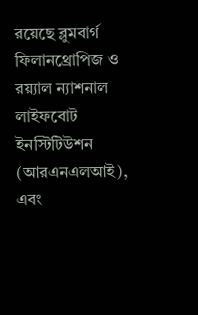রয়েছে ব্লুমবার্গ ফিলানথ্রোপিজ ও রয়্যাল ন্যাশনাল লাইফবোট ইনস্টিটিউশন (আরএনএলআই), এবং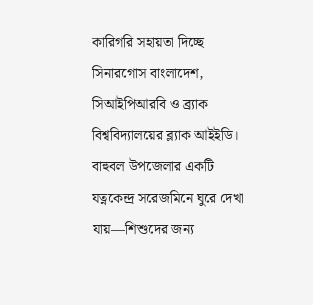কারিগরি সহায়তা দিচ্ছে সিনারগোস বাংলাদেশ, সিআইপিআরবি ও ব্র্যাক বিশ্ববিদ্যালয়ের ব্ল্যাক আইইডি।
বাহুবল উপজেলার একটি যত্নকেন্দ্র সরেজমিনে ঘুরে দেখা যায়—শিশুদের জন্য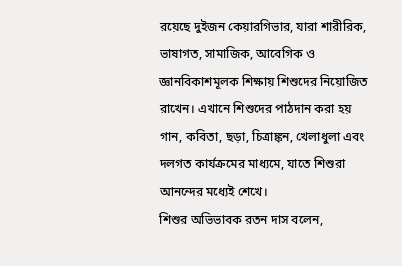রয়েছে দুইজন কেয়ারগিভার, যারা শারীরিক, ভাষাগত, সামাজিক, আবেগিক ও জ্ঞানবিকাশমূলক শিক্ষায় শিশুদের নিয়োজিত রাখেন। এখানে শিশুদের পাঠদান করা হয় গান, কবিতা, ছড়া, চিত্রাঙ্কন, খেলাধুলা এবং দলগত কার্যক্রমের মাধ্যমে, যাতে শিশুরা আনন্দের মধ্যেই শেখে।
শিশুর অভিভাবক রতন দাস বলেন,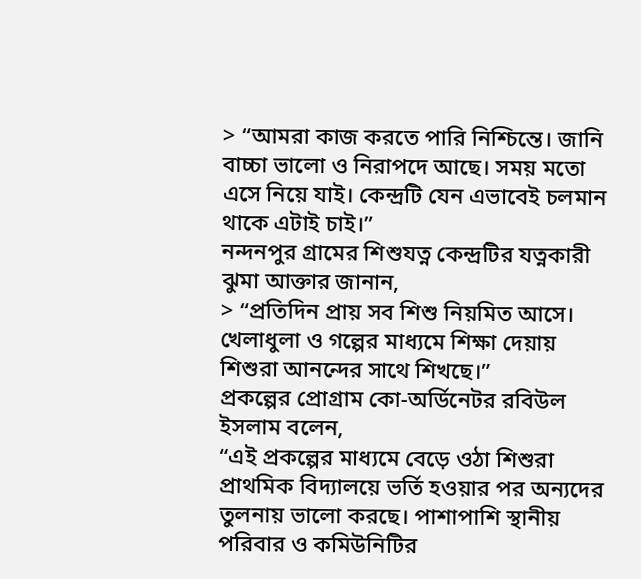> “আমরা কাজ করতে পারি নিশ্চিন্তে। জানি বাচ্চা ভালো ও নিরাপদে আছে। সময় মতো এসে নিয়ে যাই। কেন্দ্রটি যেন এভাবেই চলমান থাকে এটাই চাই।”
নন্দনপুর গ্রামের শিশুযত্ন কেন্দ্রটির যত্নকারী ঝুমা আক্তার জানান,
> “প্রতিদিন প্রায় সব শিশু নিয়মিত আসে। খেলাধুলা ও গল্পের মাধ্যমে শিক্ষা দেয়ায় শিশুরা আনন্দের সাথে শিখছে।”
প্রকল্পের প্রোগ্রাম কো-অর্ডিনেটর রবিউল ইসলাম বলেন,
“এই প্রকল্পের মাধ্যমে বেড়ে ওঠা শিশুরা প্রাথমিক বিদ্যালয়ে ভর্তি হওয়ার পর অন্যদের তুলনায় ভালো করছে। পাশাপাশি স্থানীয় পরিবার ও কমিউনিটির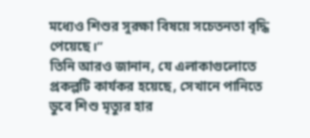মধ্যেও শিশুর সুরক্ষা বিষয়ে সচেতনতা বৃদ্ধি পেয়েছে।”
তিনি আরও জানান, যে এলাকাগুলোতে প্রকল্পটি কার্যকর হয়েছে, সেখানে পানিতে ডুবে শিশু মৃত্যুর হার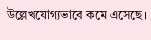উল্লেখযোগ্যভাবে কমে এসেছে।